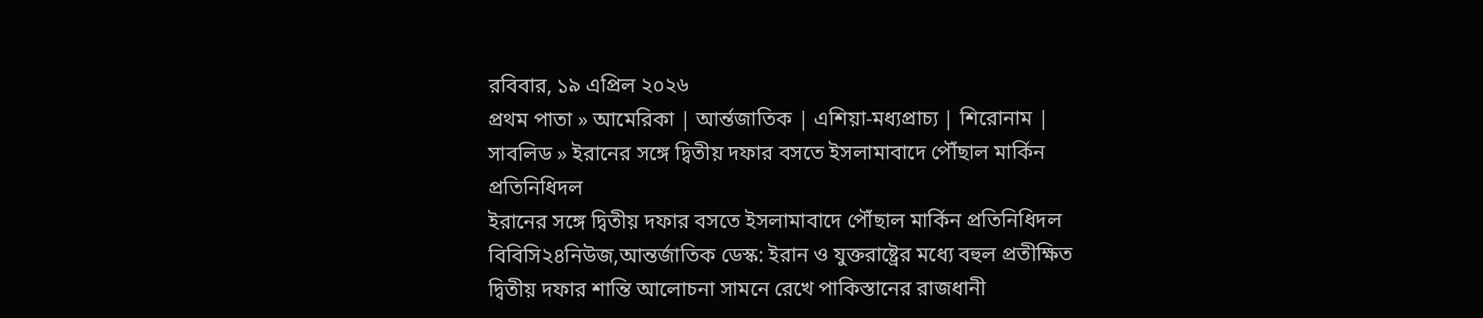রবিবার, ১৯ এপ্রিল ২০২৬
প্রথম পাতা » আমেরিকা | আর্ন্তজাতিক | এশিয়া-মধ্যপ্রাচ্য | শিরোনাম | সাবলিড » ইরানের সঙ্গে দ্বিতীয় দফার বসতে ইসলামাবাদে পৌঁছাল মার্কিন প্রতিনিধিদল
ইরানের সঙ্গে দ্বিতীয় দফার বসতে ইসলামাবাদে পৌঁছাল মার্কিন প্রতিনিধিদল
বিবিসি২৪নিউজ,আন্তর্জাতিক ডেস্ক: ইরান ও যুক্তরাষ্ট্রের মধ্যে বহুল প্রতীক্ষিত দ্বিতীয় দফার শান্তি আলোচনা সামনে রেখে পাকিস্তানের রাজধানী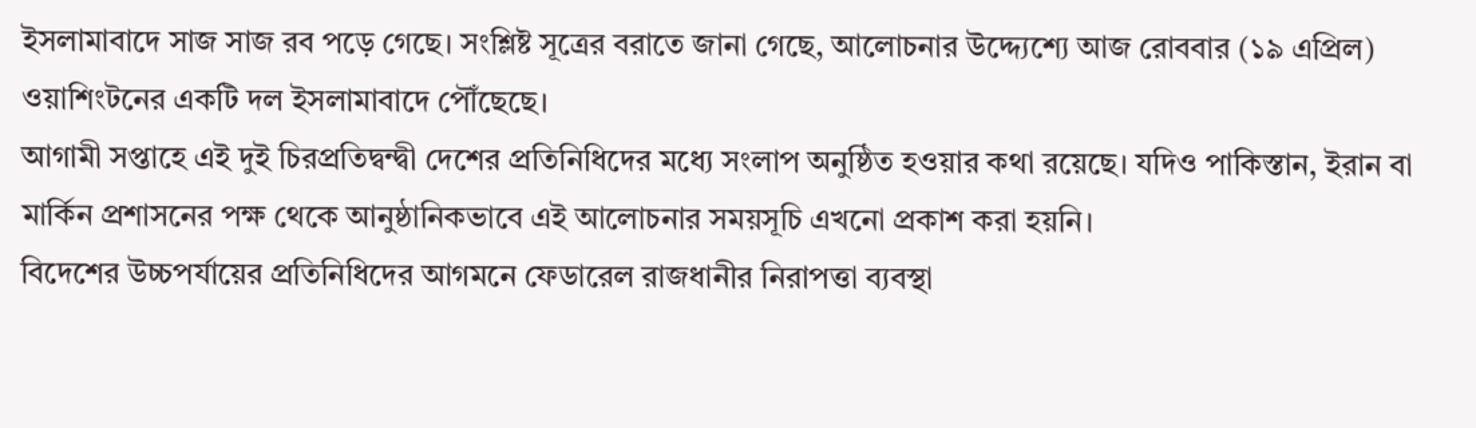ইসলামাবাদে সাজ সাজ রব পড়ে গেছে। সংশ্লিষ্ট সূত্রের বরাতে জানা গেছে, আলোচনার উদ্দ্যেশ্যে আজ রোববার (১৯ এপ্রিল) ওয়াশিংটনের একটি দল ইসলামাবাদে পৌঁছেছে।
আগামী সপ্তাহে এই দুই চিরপ্রতিদ্বন্দ্বী দেশের প্রতিনিধিদের মধ্যে সংলাপ অনুষ্ঠিত হওয়ার কথা রয়েছে। যদিও পাকিস্তান, ইরান বা মার্কিন প্রশাসনের পক্ষ থেকে আনুষ্ঠানিকভাবে এই আলোচনার সময়সূচি এখনো প্রকাশ করা হয়নি।
বিদেশের উচ্চপর্যায়ের প্রতিনিধিদের আগমনে ফেডারেল রাজধানীর নিরাপত্তা ব্যবস্থা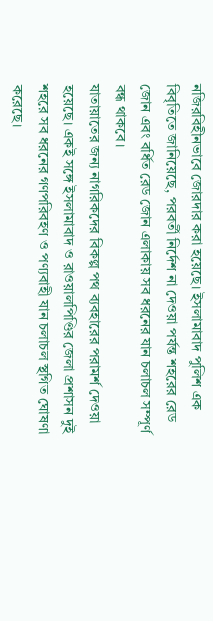নজিরবিহীনভাবে জোরদার করা হয়েছে। ইসলামাবাদ পুলিশ এক বিবৃতিতে জানিয়েছে, পরবর্তী নির্দেশ না দেওয়া পর্যন্ত শহরের রেড জোন এবং বর্ধিত রেড জোন এলাকায় সব ধরনের যান চলাচল সম্পূর্ণ বন্ধ থাকবে।
যাতায়াতের জন্য নাগরিকদের বিকল্প পথ ব্যবহারের পরামর্শ দেওয়া হয়েছে। একই সঙ্গে ইসলামাবাদ ও রাওয়ালপিণ্ডির জেলা প্রশাসন দুই শহরে সব ধরনের গণপরিবহণ ও পণ্যবাহী যান চলাচল স্থগিত ঘোষণা করেছে।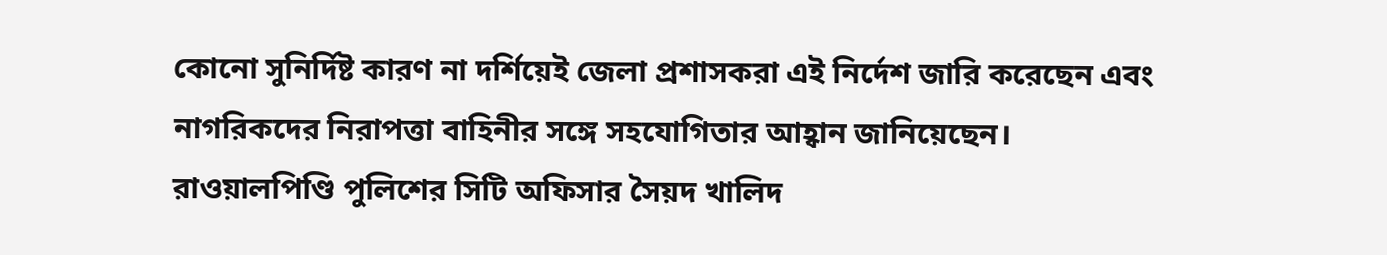কোনো সুনির্দিষ্ট কারণ না দর্শিয়েই জেলা প্রশাসকরা এই নির্দেশ জারি করেছেন এবং নাগরিকদের নিরাপত্তা বাহিনীর সঙ্গে সহযোগিতার আহ্বান জানিয়েছেন।
রাওয়ালপিণ্ডি পুলিশের সিটি অফিসার সৈয়দ খালিদ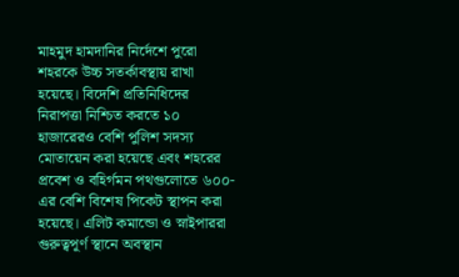মাহমুদ হামদানির নির্দেশে পুরো শহরকে উচ্চ সতর্কাবস্থায় রাখা হয়েছে। বিদেশি প্রতিনিধিদের নিরাপত্তা নিশ্চিত করতে ১০ হাজারেরও বেশি পুলিশ সদস্য মোতায়েন করা হয়েছে এবং শহরের প্রবেশ ও বহির্গমন পথগুলোতে ৬০০-এর বেশি বিশেষ পিকেট স্থাপন করা হয়েছে। এলিট কমান্ডো ও স্নাইপাররা গুরুত্বপূর্ণ স্থানে অবস্থান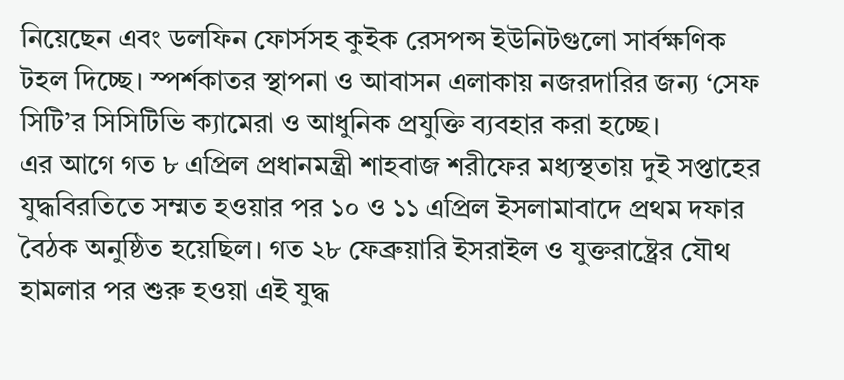নিয়েছেন এবং ডলফিন ফোর্সসহ কুইক রেসপন্স ইউনিটগুলো সার্বক্ষণিক টহল দিচ্ছে। স্পর্শকাতর স্থাপনা ও আবাসন এলাকায় নজরদারির জন্য ‘সেফ সিটি’র সিসিটিভি ক্যামেরা ও আধুনিক প্রযুক্তি ব্যবহার করা হচ্ছে।
এর আগে গত ৮ এপ্রিল প্রধানমন্ত্রী শাহবাজ শরীফের মধ্যস্থতায় দুই সপ্তাহের যুদ্ধবিরতিতে সম্মত হওয়ার পর ১০ ও ১১ এপ্রিল ইসলামাবাদে প্রথম দফার বৈঠক অনুষ্ঠিত হয়েছিল। গত ২৮ ফেব্রুয়ারি ইসরাইল ও যুক্তরাষ্ট্রের যৌথ হামলার পর শুরু হওয়া এই যুদ্ধ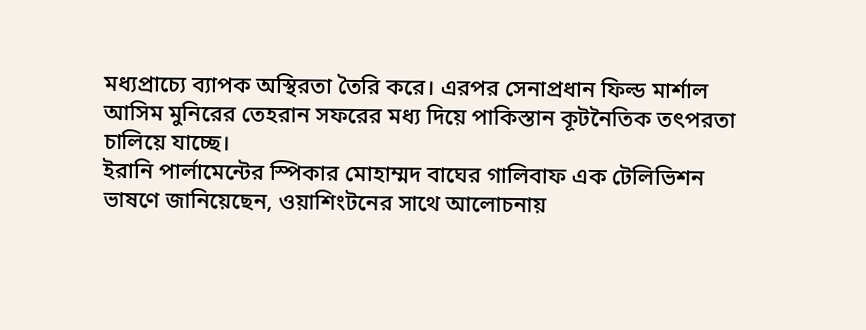মধ্যপ্রাচ্যে ব্যাপক অস্থিরতা তৈরি করে। এরপর সেনাপ্রধান ফিল্ড মার্শাল আসিম মুনিরের তেহরান সফরের মধ্য দিয়ে পাকিস্তান কূটনৈতিক তৎপরতা চালিয়ে যাচ্ছে।
ইরানি পার্লামেন্টের স্পিকার মোহাম্মদ বাঘের গালিবাফ এক টেলিভিশন ভাষণে জানিয়েছেন, ওয়াশিংটনের সাথে আলোচনায়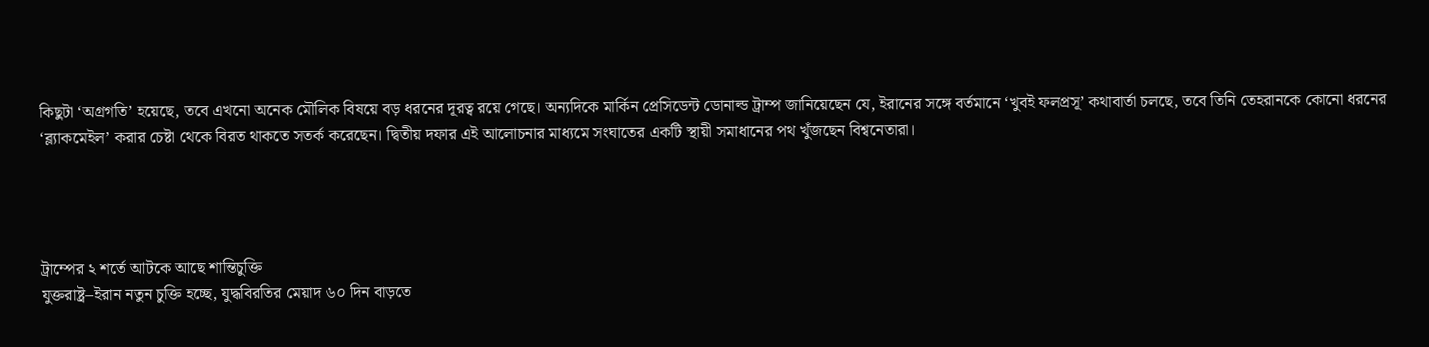কিছুটা ‘অগ্রগতি’ হয়েছে, তবে এখনো অনেক মৌলিক বিষয়ে বড় ধরনের দূরত্ব রয়ে গেছে। অন্যদিকে মার্কিন প্রেসিডেন্ট ডোনাল্ড ট্রাম্প জানিয়েছেন যে, ইরানের সঙ্গে বর্তমানে ‘খুবই ফলপ্রসূ’ কথাবার্তা চলছে, তবে তিনি তেহরানকে কোনো ধরনের ‘ব্ল্যাকমেইল’ করার চেষ্টা থেকে বিরত থাকতে সতর্ক করেছেন। দ্বিতীয় দফার এই আলোচনার মাধ্যমে সংঘাতের একটি স্থায়ী সমাধানের পথ খুঁজছেন বিশ্বনেতারা।




ট্রাম্পের ২ শর্তে আটকে আছে শান্তিচুক্তি
যুক্তরাষ্ট্র–ইরান নতুন চুক্তি হচ্ছে, যুদ্ধবিরতির মেয়াদ ৬০ দিন বাড়তে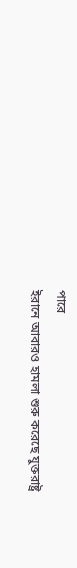পারে
ইরানে আবারও হামলা শুরু করেছে যুক্তরাষ্ট্র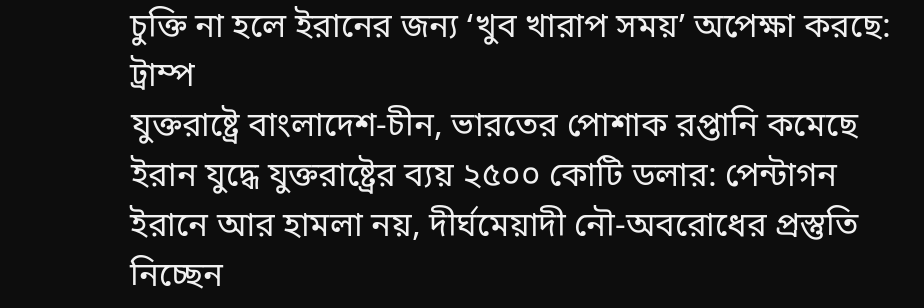চুক্তি না হলে ইরানের জন্য ‘খুব খারাপ সময়’ অপেক্ষা করছে: ট্রাম্প
যুক্তরাষ্ট্রে বাংলাদেশ-চীন, ভারতের পোশাক রপ্তানি কমেছে
ইরান যুদ্ধে যুক্তরাষ্ট্রের ব্যয় ২৫০০ কোটি ডলার: পেন্টাগন
ইরানে আর হামলা নয়, দীর্ঘমেয়াদী নৌ-অবরোধের প্রস্তুতি নিচ্ছেন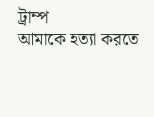ট্রাম্প
আমাকে হত্যা করতে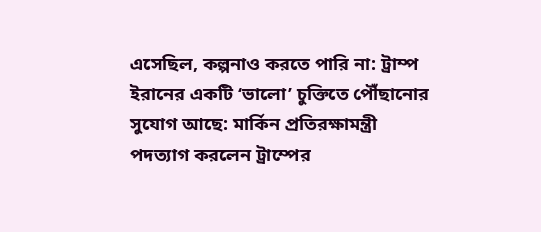এসেছিল, কল্পনাও করতে পারি না: ট্রাম্প
ইরানের একটি ‘ভালো’ চুক্তিতে পৌঁছানোর সুযোগ আছে: মার্কিন প্রতিরক্ষামন্ত্রী
পদত্যাগ করলেন ট্রাম্পের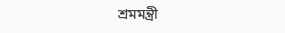শ্রমমন্ত্রী